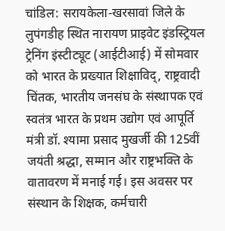चांडिल: सरायकेला-खरसावां जिले के लुपंगडीह स्थित नारायण प्राइवेट इंडस्ट्रियल ट्रेनिंग इंस्टीट्यूट (आईटीआई) में सोमवार को भारत के प्रख्यात शिक्षाविद्, राष्ट्रवादी चिंतक, भारतीय जनसंघ के संस्थापक एवं स्वतंत्र भारत के प्रथम उद्योग एवं आपूर्ति मंत्री डॉ. श्यामा प्रसाद मुखर्जी की 125वीं जयंती श्रद्धा, सम्मान और राष्ट्रभक्ति के वातावरण में मनाई गई। इस अवसर पर संस्थान के शिक्षक, कर्मचारी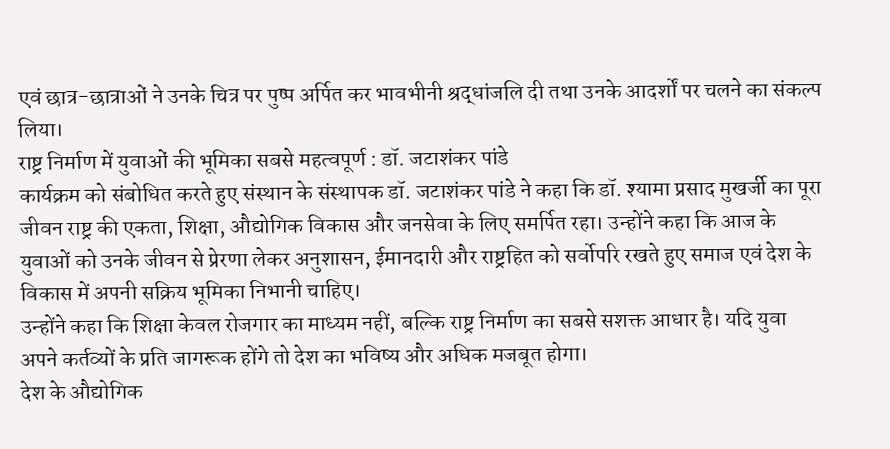एवं छात्र-छात्राओं ने उनके चित्र पर पुष्प अर्पित कर भावभीनी श्रद्धांजलि दी तथा उनके आदर्शों पर चलने का संकल्प लिया।
राष्ट्र निर्माण में युवाओं की भूमिका सबसे महत्वपूर्ण : डॉ. जटाशंकर पांडे
कार्यक्रम को संबोधित करते हुए संस्थान के संस्थापक डॉ. जटाशंकर पांडे ने कहा कि डॉ. श्यामा प्रसाद मुखर्जी का पूरा जीवन राष्ट्र की एकता, शिक्षा, औद्योगिक विकास और जनसेवा के लिए समर्पित रहा। उन्होंने कहा कि आज के युवाओं को उनके जीवन से प्रेरणा लेकर अनुशासन, ईमानदारी और राष्ट्रहित को सर्वोपरि रखते हुए समाज एवं देश के विकास में अपनी सक्रिय भूमिका निभानी चाहिए।
उन्होंने कहा कि शिक्षा केवल रोजगार का माध्यम नहीं, बल्कि राष्ट्र निर्माण का सबसे सशक्त आधार है। यदि युवा अपने कर्तव्यों के प्रति जागरूक होंगे तो देश का भविष्य और अधिक मजबूत होगा।
देश के औद्योगिक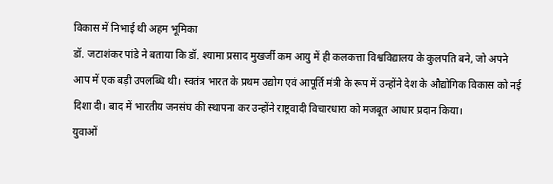विकास में निभाई थी अहम भूमिका
डॉ. जटाशंकर पांडे ने बताया कि डॉ. श्यामा प्रसाद मुखर्जी कम आयु में ही कलकत्ता विश्वविद्यालय के कुलपति बने, जो अपने आप में एक बड़ी उपलब्धि थी। स्वतंत्र भारत के प्रथम उद्योग एवं आपूर्ति मंत्री के रूप में उन्होंने देश के औद्योगिक विकास को नई दिशा दी। बाद में भारतीय जनसंघ की स्थापना कर उन्होंने राष्ट्रवादी विचारधारा को मजबूत आधार प्रदान किया।
युवाओं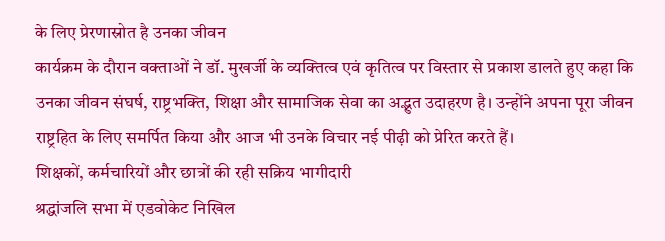के लिए प्रेरणास्रोत है उनका जीवन
कार्यक्रम के दौरान वक्ताओं ने डॉ. मुखर्जी के व्यक्तित्व एवं कृतित्व पर विस्तार से प्रकाश डालते हुए कहा कि उनका जीवन संघर्ष, राष्ट्रभक्ति, शिक्षा और सामाजिक सेवा का अद्भुत उदाहरण है। उन्होंने अपना पूरा जीवन राष्ट्रहित के लिए समर्पित किया और आज भी उनके विचार नई पीढ़ी को प्रेरित करते हैं।
शिक्षकों, कर्मचारियों और छात्रों की रही सक्रिय भागीदारी
श्रद्धांजलि सभा में एडवोकेट निखिल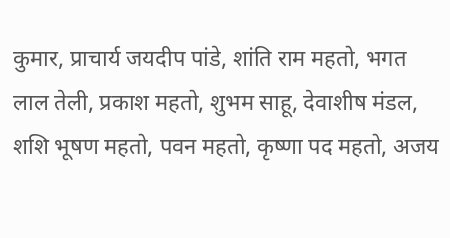कुमार, प्राचार्य जयदीप पांडे, शांति राम महतो, भगत लाल तेली, प्रकाश महतो, शुभम साहू, देवाशीष मंडल, शशि भूषण महतो, पवन महतो, कृष्णा पद महतो, अजय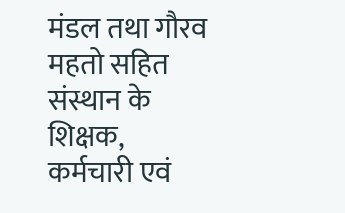मंडल तथा गौरव महतो सहित संस्थान के शिक्षक, कर्मचारी एवं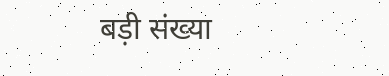बड़ी संख्या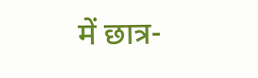में छात्र-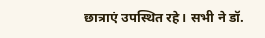छात्राएं उपस्थित रहे। सभी ने डॉ.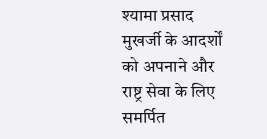श्यामा प्रसाद मुखर्जी के आदर्शों को अपनाने और राष्ट्र सेवा के लिए समर्पित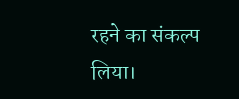रहने का संकल्प लिया।